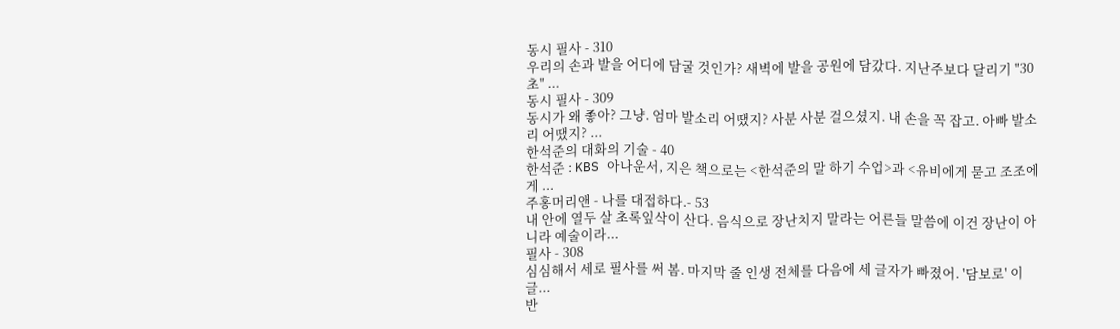동시 필사 - 310
우리의 손과 발을 어디에 담굴 것인가? 새벽에 발을 공원에 담갔다. 지난주보다 달리기 "30초" ...
동시 필사 - 309
동시가 왜 좋아? 그냥. 엄마 발소리 어땠지? 사분 사분 걸으셨지. 내 손을 꼭 잡고. 아빠 발소리 어땠지? ...
한석준의 대화의 기술 - 40
한석준 : KBS 아나운서, 지은 책으로는 <한석준의 말 하기 수업>과 <유비에게 묻고 조조에게 ...
주홍머리앤 - 나를 대접하다.- 53
내 안에 열두 살 초록잎삭이 산다. 음식으로 장난치지 말라는 어른들 말씀에 이건 장난이 아니라 예술이라...
필사 - 308
심심해서 세로 필사를 써 봄. 마지막 줄 인생 전체를 다음에 세 글자가 빠졌어. '담보로' 이 글...
반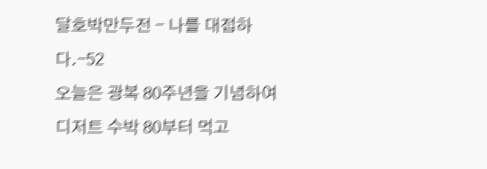달호박만두전 - 나를 대접하다.-52
오늘은 광복 80주년을 기념하여 디저트 수박 80부터 먹고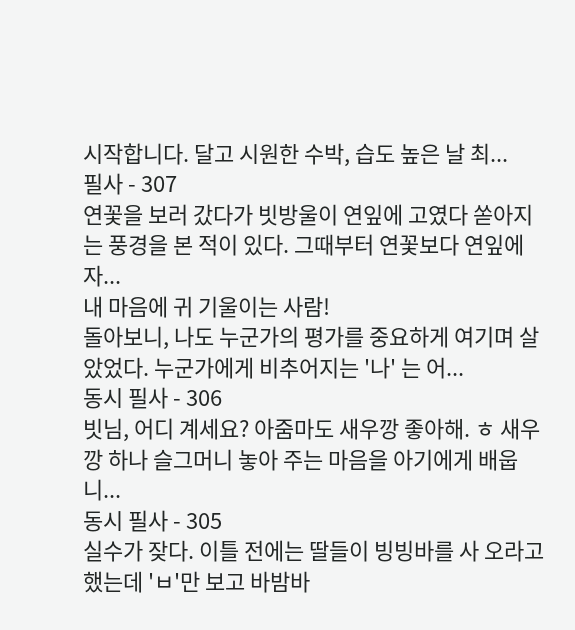시작합니다. 달고 시원한 수박, 습도 높은 날 최...
필사 - 307
연꽃을 보러 갔다가 빗방울이 연잎에 고였다 쏟아지는 풍경을 본 적이 있다. 그때부터 연꽃보다 연잎에 자...
내 마음에 귀 기울이는 사람!
돌아보니, 나도 누군가의 평가를 중요하게 여기며 살았었다. 누군가에게 비추어지는 '나' 는 어...
동시 필사 - 306
빗님, 어디 계세요? 아줌마도 새우깡 좋아해. ㅎ 새우깡 하나 슬그머니 놓아 주는 마음을 아기에게 배웁니...
동시 필사 - 305
실수가 잦다. 이틀 전에는 딸들이 빙빙바를 사 오라고 했는데 'ㅂ'만 보고 바밤바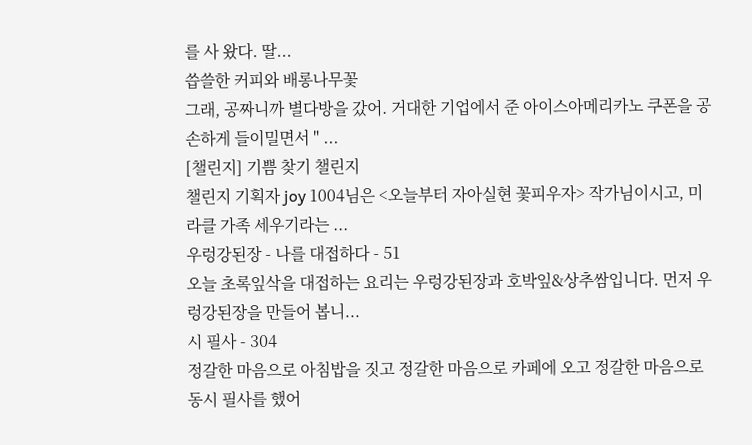를 사 왔다. 딸...
씁쓸한 커피와 배롱나무꽃
그래, 공짜니까 별다방을 갔어. 거대한 기업에서 준 아이스아메리카노 쿠폰을 공손하게 들이밀면서 " ...
[챌린지] 기쁨 찾기 챌린지
챌린지 기획자 joy 1004님은 <오늘부터 자아실현 꽃피우자> 작가님이시고, 미라클 가족 세우기라는 ...
우렁강된장 - 나를 대접하다 - 51
오늘 초록잎삭을 대접하는 요리는 우렁강된장과 호박잎&상추쌈입니다. 먼저 우렁강된장을 만들어 봅니...
시 필사 - 304
정갈한 마음으로 아침밥을 짓고 정갈한 마음으로 카페에 오고 정갈한 마음으로 동시 필사를 했어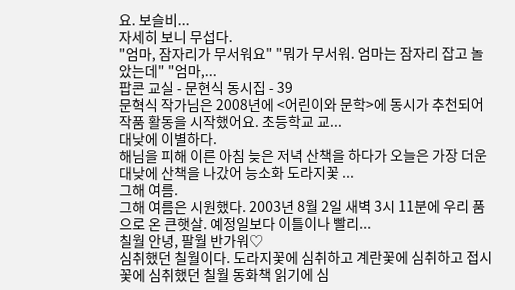요. 보슬비...
자세히 보니 무섭다.
"엄마, 잠자리가 무서워요" "뭐가 무서워. 엄마는 잠자리 잡고 놀았는데" "엄마,...
팝콘 교실 - 문현식 동시집 - 39
문혁식 작가님은 2008년에 <어린이와 문학>에 동시가 추천되어 작품 활동을 시작했어요. 초등학교 교...
대낮에 이별하다.
해님을 피해 이른 아침 늦은 저녁 산책을 하다가 오늘은 가장 더운 대낮에 산책을 나갔어 능소화 도라지꽃 ...
그해 여름.
그해 여름은 시원했다. 2003년 8월 2일 새벽 3시 11분에 우리 품으로 온 큰햇살. 예정일보다 이틀이나 빨리...
칠월 안녕, 팔월 반가워♡
심취했던 칠월이다. 도라지꽃에 심취하고 계란꽃에 심취하고 접시꽃에 심취했던 칠월 동화책 읽기에 심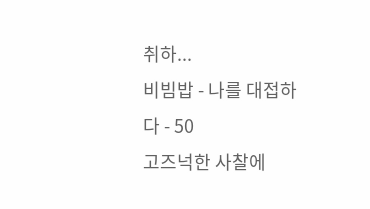취하...
비빔밥 - 나를 대접하다 - 50
고즈넉한 사찰에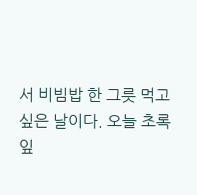서 비빔밥 한 그릇 먹고 싶은 날이다. 오늘 초록잎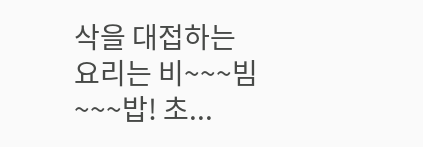삭을 대접하는 요리는 비~~~빔~~~밥! 초...